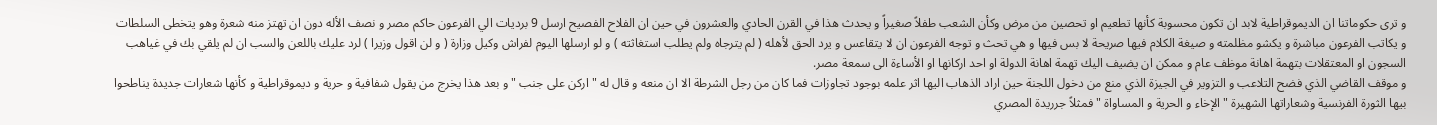و ترى حكوماتنا ان الديموقراطية لابد ان تكون محسوبة كأنها تطعيم او تحصين من مرض وكأن الشعب طفلاً صغيراً و يحدث هذا في القرن الحادي والعشرون في حين ان الفلاح الفصيح ارسل 9 برديات الي الفرعون حاكم مصر و نصف الأله دون ان تهتز منه شعرة وهو يتخطى السلطات و يكاتب الفرعون مباشرة و يكشو مظلمته و صيغة الكلام فيها صريحة لا بس فيها و هي تحث و توجه الفرعون ان لا يتقاعس و يرد الحق لأهله ( لم يترجاه ولم يطلب استغاثته ) و لو ارسلها اليوم لفراش وكيل وزارة ( و لن اقول وزيرا ) لرد عليك باللعن والسب ان لم يلقي بك في غياهب السجون او المعتقلات بتهمة اهانة موظف عام و ممكن ان يضيف اليك تهمة اهانة الدولة او احد اركانها او الأساءة الى سمعة مصر.
و موقف القاضي الذي فضح التلاعب و التزوير في الجيزة الذي منع من دخول اللجنة حين اراد الذهاب اليها اثر علمه بوجود تجاوزات فما كان من رجل الشرطة الا ان منعه و قال له " اركن على جنب " و بعد هذا يخرج من يقول شفافية و حرية و ديموقراطية و كأنها شعارات جديدة يناطحوا بيها الثورة الفرنسية وشعاراتها الشهيرة " الإخاء و الحرية و المساواة " فمثلاً جرريدة المصري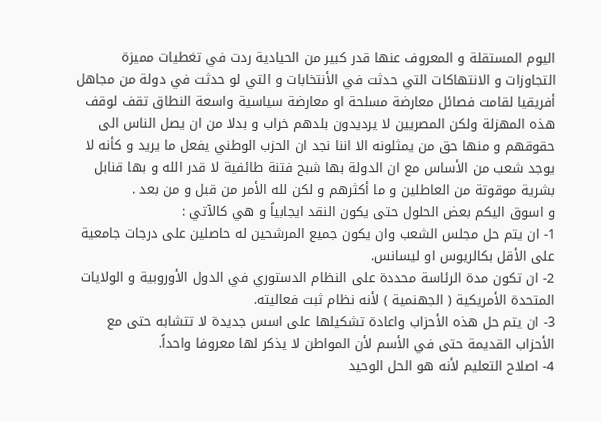اليوم المستقلة و المعروف عنها قدر كبير من الحيادية ردت في تغطيات مميزة التجاوزات و الانتهاكات التي حدثت في الأنتخابات و التي لو حدثت في دولة من مجاهل أفريقيا لقامت فصائل معارضة مسلحة او معارضة سياسية واسعة النطاق تقف لوقف هذه المهزلة ولكن المصريين لا يرديدون بلدهم خراب و بدلا من ان يصل الناس الى حقوقهم و منها حق من يمثلونه الا اننا نجد ان الحزب الوطني يفعل ما يريد و كأنه لا يوجد شعب من الأساس مع ان الدولة بها شبح فتنة طائفية لا قدر الله و بها قنابل بشرية موقوتة من العاطلين و ما أكثرهم و لكن لله الأمر من قبل و من بعد .
و اسوق اليكم بعض الحلول حتى يكون النقد ايجابياً و هي كالآتي :
1- ان يتم حل مجلس الشعب وان يكون جميع المرشحين له حاصلين على درجات جامعية على الأقل بكالريوس او ليسانس.
2- ان تكون مدة الرئاسة محددة على النظام الدستوري في الدول الأوروبية و الولايات المتحدة الأمريكية ( الجهنمية ) لأنه نظام ثبت فعاليته.
3- ان يتم حل هذه الأحزاب واعادة تشكيلها على اسس جديدة لا تتشابه حتى مع الأحزاب القديمة حتى في الأسم لأن المواطن لا يذكر لها معروفا واحداً.
4- اصلاح التعليم لأنه هو الحل الوحيد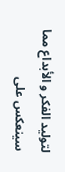لتوليد الفكر و الأبداع مما سينعكس على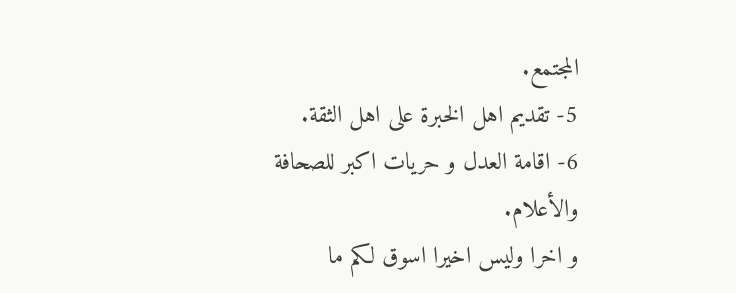المجتمع.
5- تقديم اهل الخبرة على اهل الثقة.
6- اقامة العدل و حريات اكبر للصحافة والأعلام.
و اخرا وليس اخيرا اسوق لكم ما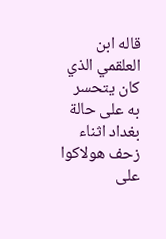قاله ابن العلقمي الذي كان يتحسر به على حالة بغداد اثناء زحف هولاكوا على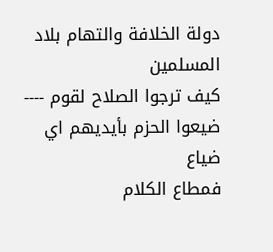دولة الخلافة والتهام بلاد المسلمين
كيف ترجوا الصلاح لقوم ---- ضيعوا الحزم بأيديهم اي ضياع
فمطاع الكلام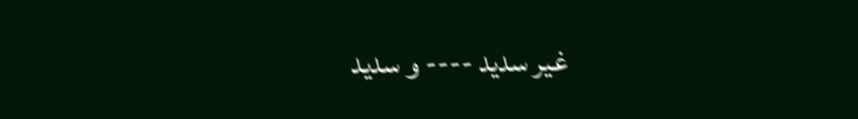غير سديد ---- و سديد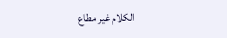الكلام غير مطاع